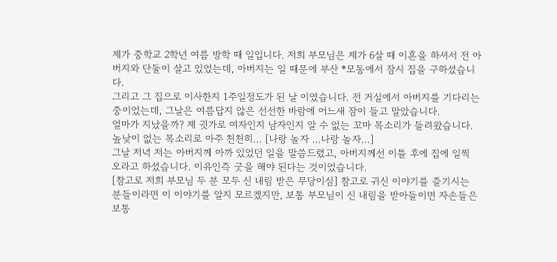제가 중학교 2학년 여름 방학 때 일입니다. 저희 부모님은 제가 6살 때 이혼을 하셔서 전 아버지와 단둘이 살고 있었는데, 아버지는 일 때문에 부산 *모동에서 잠시 집을 구하셨습니다.
그리고 그 집으로 이사한지 1주일정도가 된 날 이였습니다. 전 거실에서 아버지를 기다리는 중이었는데, 그날은 여름답지 않은 선선한 바람에 어느새 잠이 들고 말았습니다.
얼마가 지났을까? 제 귓가로 여자인지 남자인지 알 수 없는 꼬마 목소리가 들려왔습니다.
높낮이 없는 목소리로 아주 천천히... [나랑 놀자 ...나랑 놀자...]
그날 저녁 저는 아버지께 아까 있었던 일을 말씀드렸고, 아버지께선 이틀 후에 집에 일찍 오라고 하셨습니다. 이유인즉 굿을 해야 된다는 것이었습니다.
[참고로 저희 부모님 두 분 모두 신 내림 받은 무당이심] 참고로 귀신 이야기를 즐기시는 분들이라면 이 이야기를 알지 모르겠지만, 보통 부모님이 신 내림을 받아들이면 자손들은 보통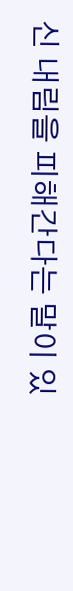신 내림을 피해간다는 말이 있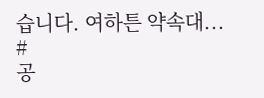습니다. 여하튼 약속대...
#
공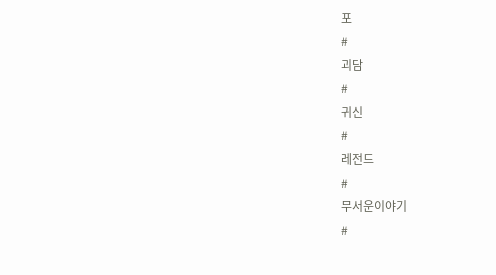포
#
괴담
#
귀신
#
레전드
#
무서운이야기
#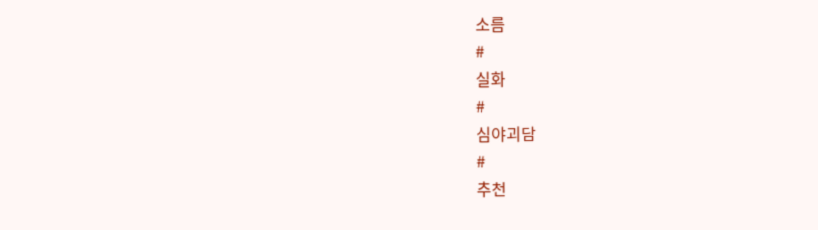소름
#
실화
#
심야괴담
#
추천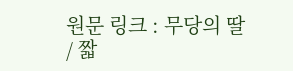원문 링크 : 무당의 딸 / 짧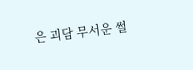은 괴담 무서운 썰